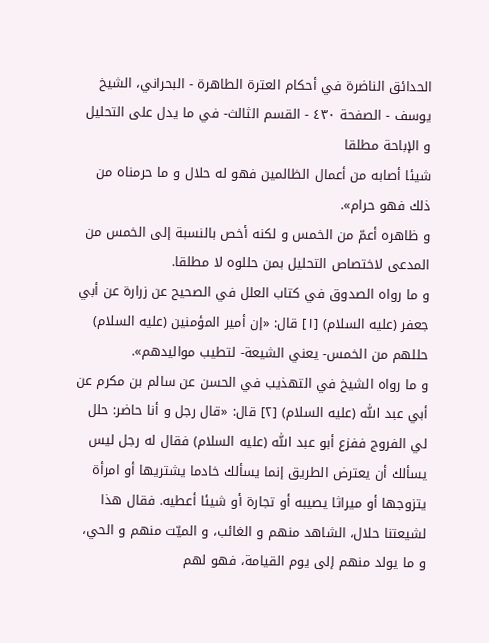الحدائق الناضرة في أحكام العترة الطاهرة - البحراني، الشيخ يوسف - الصفحة ٤٣٠ - القسم الثالث- في ما يدل على التحليل و الإباحة مطلقا
شيئا أصابه من أعمال الظالمين فهو له حلال و ما حرمناه من ذلك فهو حرام».
و ظاهره أعمّ من الخمس و لكنه أخص بالنسبة إلى الخمس من المدعى لاختصاص التحليل بمن حللوه لا مطلقا.
و ما رواه الصدوق في كتاب العلل في الصحيح عن زرارة عن أبي جعفر (عليه السلام) [١] قال: «إن أمير المؤمنين (عليه السلام) حللهم من الخمس- يعني الشيعة- لتطيب مواليدهم».
و ما رواه الشيخ في التهذيب في الحسن عن سالم بن مكرم عن أبي عبد اللّٰه (عليه السلام) [٢] قال: «قال رجل و أنا حاضر: حلل لي الفروج ففزع أبو عبد اللّٰه (عليه السلام) فقال له رجل ليس يسألك أن يعترض الطريق إنما يسألك خادما يشتريها أو امرأة يتزوجها أو ميراثا يصيبه أو تجارة أو شيئا أعطيه. فقال هذا لشيعتنا حلال، الشاهد منهم و الغائب، و الميّت منهم و الحي، و ما يولد منهم إلى يوم القيامة، فهو لهم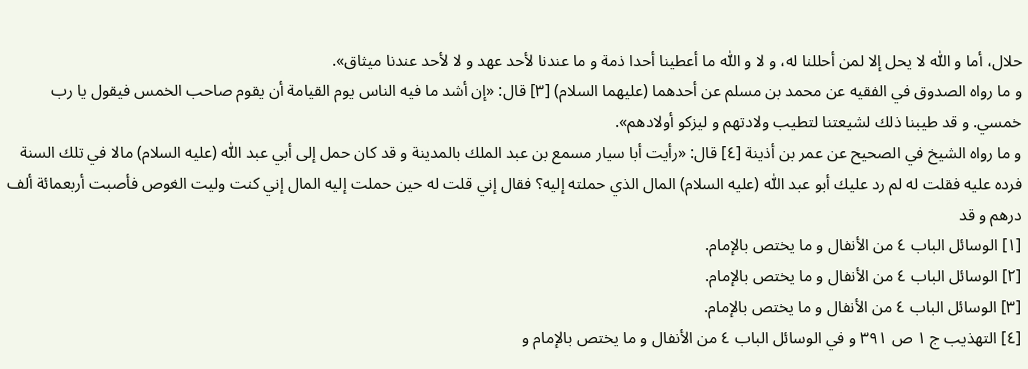حلال، أما و اللّٰه لا يحل إلا لمن أحللنا له، و لا و اللّٰه ما أعطينا أحدا ذمة و ما عندنا لأحد عهد و لا لأحد عندنا ميثاق».
و ما رواه الصدوق في الفقيه عن محمد بن مسلم عن أحدهما (عليهما السلام) [٣] قال: «إن أشد ما فيه الناس يوم القيامة أن يقوم صاحب الخمس فيقول يا رب خمسي. و قد طيبنا ذلك لشيعتنا لتطيب ولادتهم و ليزكو أولادهم».
و ما رواه الشيخ في الصحيح عن عمر بن أذينة [٤] قال: «رأيت أبا سيار مسمع بن عبد الملك بالمدينة و قد كان حمل إلى أبي عبد اللّٰه (عليه السلام) مالا في تلك السنة فرده عليه فقلت له لم رد عليك أبو عبد اللّٰه (عليه السلام) المال الذي حملته إليه؟ فقال إني قلت له حين حملت إليه المال إني كنت وليت الغوص فأصبت أربعمائة ألف درهم و قد
[١] الوسائل الباب ٤ من الأنفال و ما يختص بالإمام.
[٢] الوسائل الباب ٤ من الأنفال و ما يختص بالإمام.
[٣] الوسائل الباب ٤ من الأنفال و ما يختص بالإمام.
[٤] التهذيب ج ١ ص ٣٩١ و في الوسائل الباب ٤ من الأنفال و ما يختص بالإمام و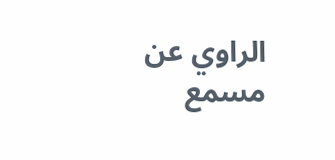الراوي عن مسمع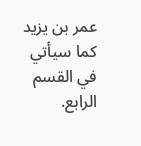عمر بن يزيد كما سيأتي في القسم الرابع.